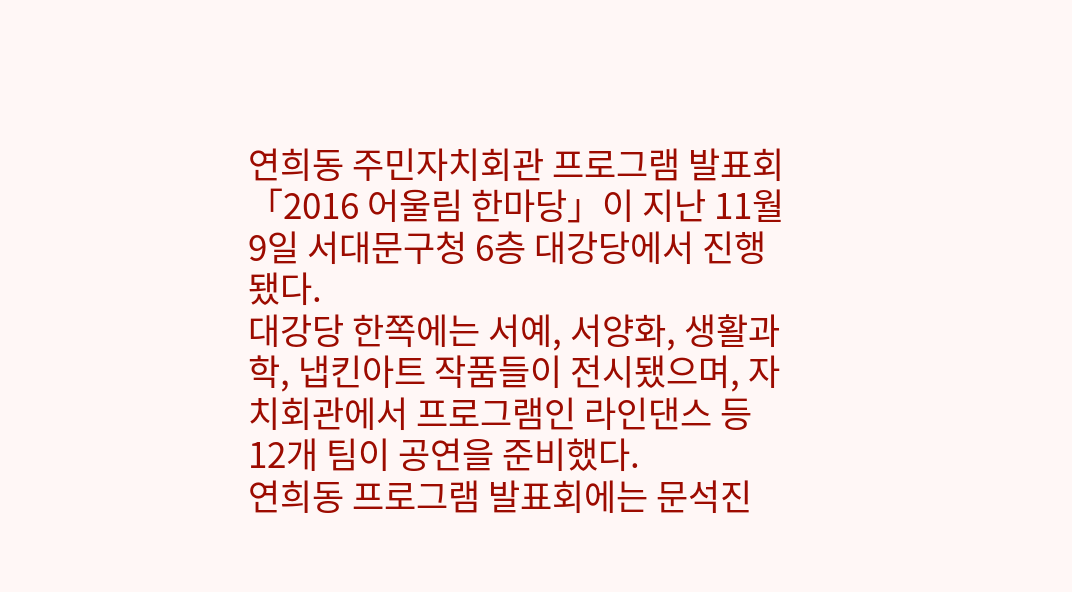연희동 주민자치회관 프로그램 발표회 「2016 어울림 한마당」이 지난 11월 9일 서대문구청 6층 대강당에서 진행됐다.
대강당 한쪽에는 서예, 서양화, 생활과학, 냅킨아트 작품들이 전시됐으며, 자치회관에서 프로그램인 라인댄스 등 12개 팀이 공연을 준비했다.
연희동 프로그램 발표회에는 문석진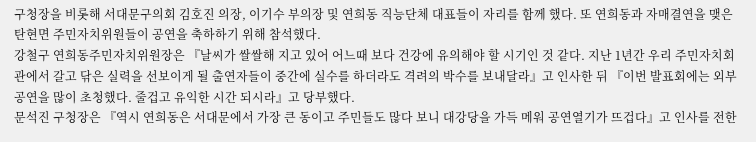구청장을 비롯해 서대문구의회 김호진 의장, 이기수 부의장 및 연희동 직능단체 대표들이 자리를 함께 했다. 또 연희동과 자매결연을 맺은 탄현면 주민자치위원들이 공연을 축하하기 위해 참석했다.
강철구 연희동주민자치위원장은 『날씨가 쌀쌀해 지고 있어 어느때 보다 건강에 유의해야 할 시기인 것 같다. 지난 1년간 우리 주민자치회관에서 갈고 닦은 실력을 선보이게 될 출연자들이 중간에 실수를 하더라도 격려의 박수를 보내달라』고 인사한 뒤 『이번 발표회에는 외부 공연을 많이 초청했다. 줄겁고 유익한 시간 되시라』고 당부했다.
문석진 구청장은 『역시 연희동은 서대문에서 가장 큰 동이고 주민들도 많다 보니 대강당을 가득 메워 공연열기가 뜨겁다』고 인사를 전한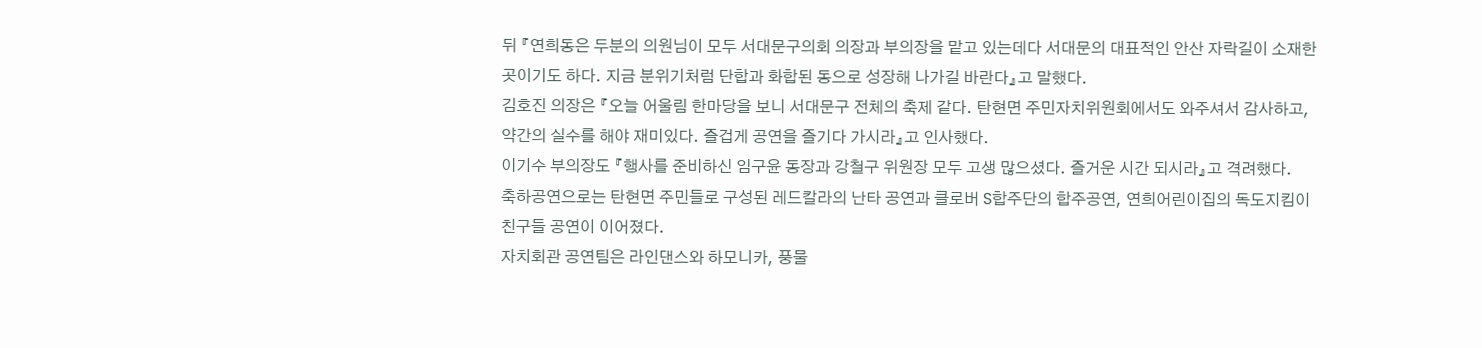뒤 『연희동은 두분의 의원님이 모두 서대문구의회 의장과 부의장을 맡고 있는데다 서대문의 대표적인 안산 자락길이 소재한 곳이기도 하다. 지금 분위기처럼 단합과 화합된 동으로 성장해 나가길 바란다』고 말했다.
김호진 의장은 『오늘 어울림 한마당을 보니 서대문구 전체의 축제 같다. 탄현면 주민자치위원회에서도 와주셔서 감사하고, 약간의 실수를 해야 재미있다. 즐겁게 공연을 즐기다 가시라』고 인사했다.
이기수 부의장도 『행사를 준비하신 임구윤 동장과 강철구 위원장 모두 고생 많으셨다. 즐거운 시간 되시라』고 격려했다.
축하공연으로는 탄현면 주민들로 구성된 레드칼라의 난타 공연과 클로버 S합주단의 합주공연, 연희어린이집의 독도지킴이 친구들 공연이 이어졌다.
자치회관 공연팀은 라인댄스와 하모니카, 풍물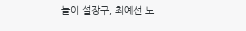놀이 설장구, 최예선 노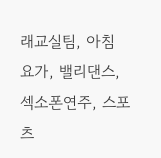래교실팀, 아침 요가, 밸리댄스, 섹소폰연주, 스포츠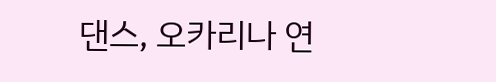댄스, 오카리나 연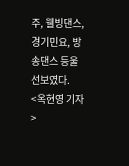주, 웰빙댄스, 경기민요, 방송댄스 등울 선보였다.
<옥현영 기자>